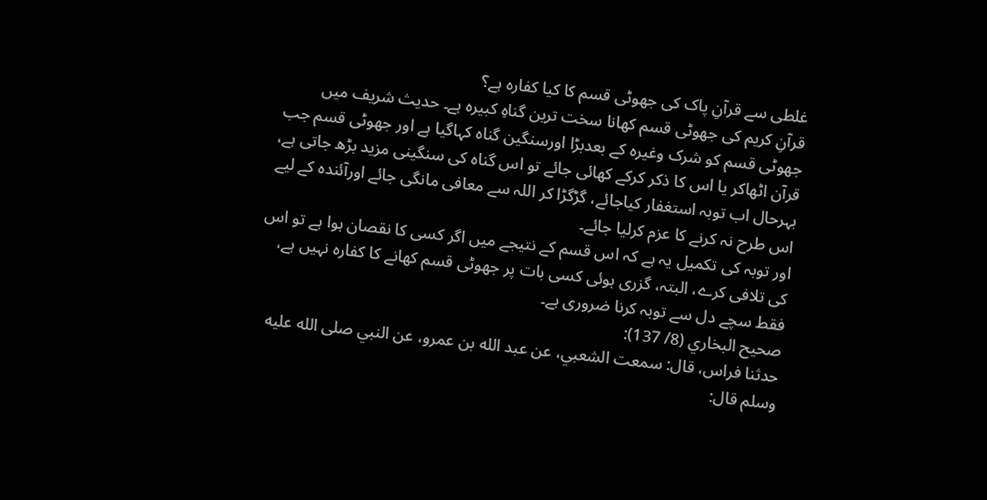غلطی سے قرآنِ پاک کی جھوٹی قسم کا کیا کفارہ ہے؟
قرآنِ کریم کی جھوٹی قسم کھانا سخت ترین گناہِ کبیرہ ہے۔ حدیث شریف میں جھوٹی قسم کو شرک وغیرہ کے بعدبڑا اورسنگین گناہ کہاگیا ہے اور جھوٹی قسم جب قرآن اٹھاکر یا اس کا ذکر کرکے کھائی جائے تو اس گناہ کی سنگینی مزید بڑھ جاتی ہے، بہرحال اب توبہ استغفار کیاجائے، گڑگڑا کر اللہ سے معافی مانگی جائے اورآئندہ کے لیے اس طرح نہ کرنے کا عزم کرلیا جائے۔
اور توبہ کی تکمیل یہ ہے کہ اس قسم کے نتیجے میں اگر کسی کا نقصان ہوا ہے تو اس کی تلافی کرے، البتہ، گزری ہوئی کسی بات پر جھوٹی قسم کھانے کا کفارہ نہیں ہے، فقط سچے دل سے توبہ کرنا ضروری ہے۔
صحيح البخاري (8/ 137):
حدثنا فراس، قال: سمعت الشعبي، عن عبد الله بن عمرو، عن النبي صلى الله عليه وسلم قال: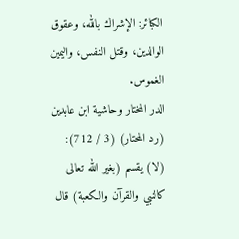الكبائر: الإشراك بالله، وعقوق الوالدين، وقتل النفس، واليمين الغموس.
الدر المختار وحاشية ابن عابدين (رد المحتار) (3 / 712):
(لا) يقسم (بغير الله تعالى كالنبي والقرآن والكعبة) قال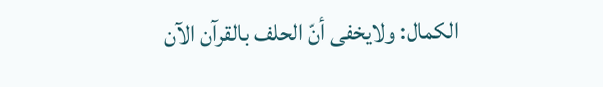الكمال: ولايخفى أنّ الحلف بالقرآن الآن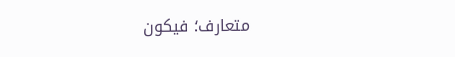متعارف؛ فيكون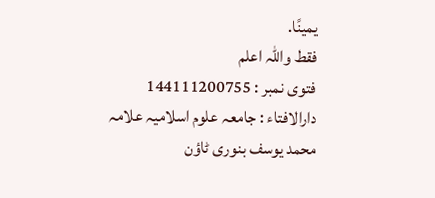يمينًا.
فقط واللہ اعلم
فتوی نمبر : 144111200755
دارالافتاء : جامعہ علوم اسلامیہ علامہ محمد یوسف بنوری ٹاؤن